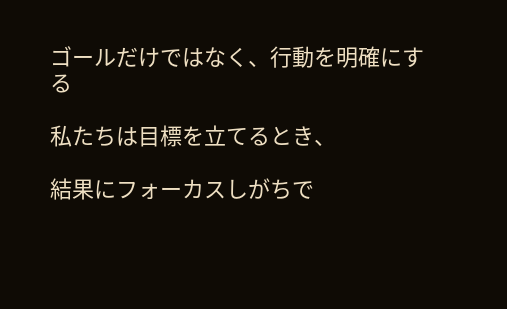ゴールだけではなく、行動を明確にする

私たちは目標を立てるとき、

結果にフォーカスしがちで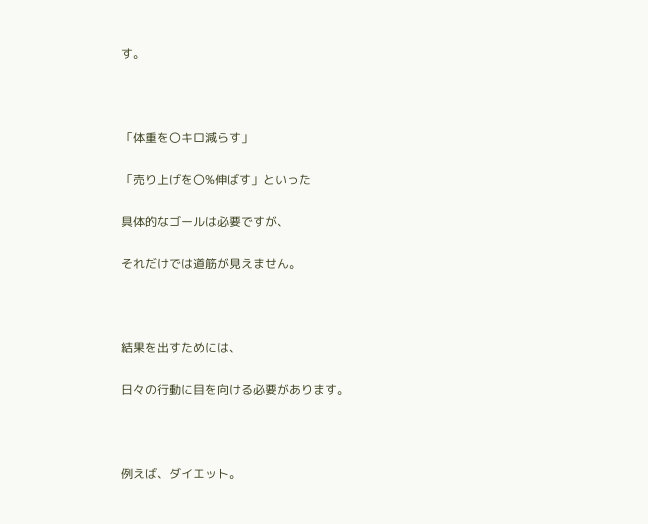す。



「体重を〇キロ減らす」

「売り上げを〇%伸ばす」といった

具体的なゴールは必要ですが、

それだけでは道筋が見えません。



結果を出すためには、

日々の行動に目を向ける必要があります。



例えば、ダイエット。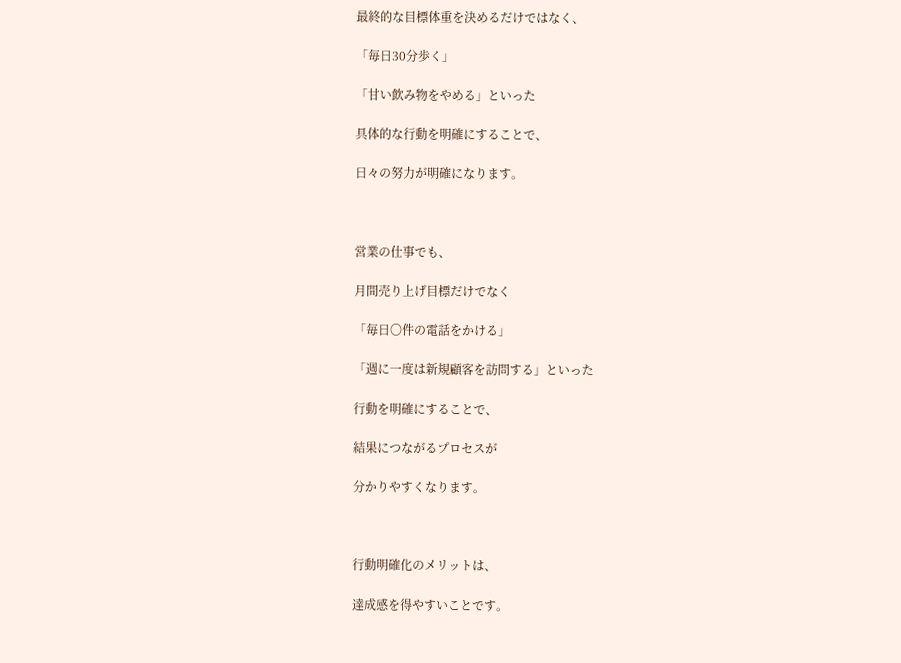最終的な目標体重を決めるだけではなく、

「毎日30分歩く」

「甘い飲み物をやめる」といった

具体的な行動を明確にすることで、

日々の努力が明確になります。



営業の仕事でも、

月間売り上げ目標だけでなく

「毎日〇件の電話をかける」

「週に一度は新規顧客を訪問する」といった

行動を明確にすることで、

結果につながるプロセスが

分かりやすくなります。



行動明確化のメリットは、

達成感を得やすいことです。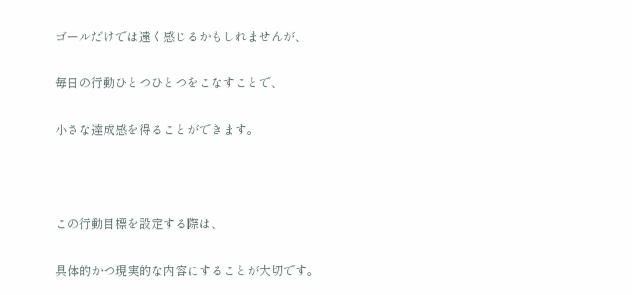ゴールだけでは遠く感じるかもしれませんが、

毎日の行動ひとつひとつをこなすことで、

小さな達成感を得ることができます。



この行動目標を設定する際は、

具体的かつ現実的な内容にすることが大切です。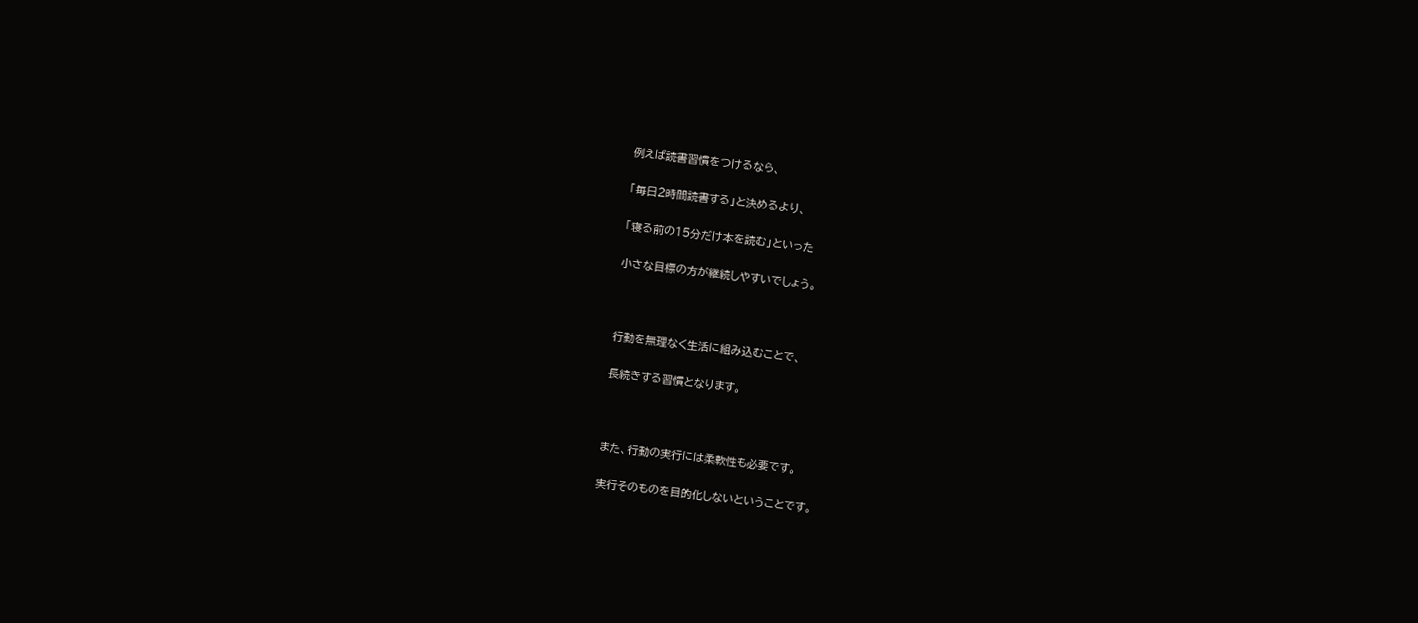例えば読書習慣をつけるなら、

「毎日2時間読書する」と決めるより、

「寝る前の15分だけ本を読む」といった

小さな目標の方が継続しやすいでしょう。



行動を無理なく生活に組み込むことで、

長続きする習慣となります。



また、行動の実行には柔軟性も必要です。

実行そのものを目的化しないということです。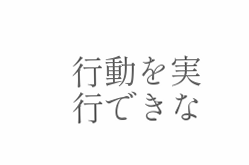行動を実行できな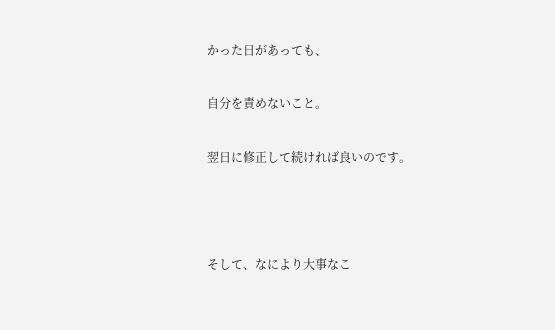かった日があっても、

自分を責めないこと。

翌日に修正して続ければ良いのです。



そして、なにより大事なこ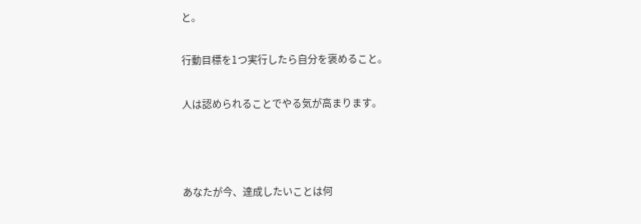と。

行動目標を1つ実行したら自分を褒めること。

人は認められることでやる気が高まります。



あなたが今、達成したいことは何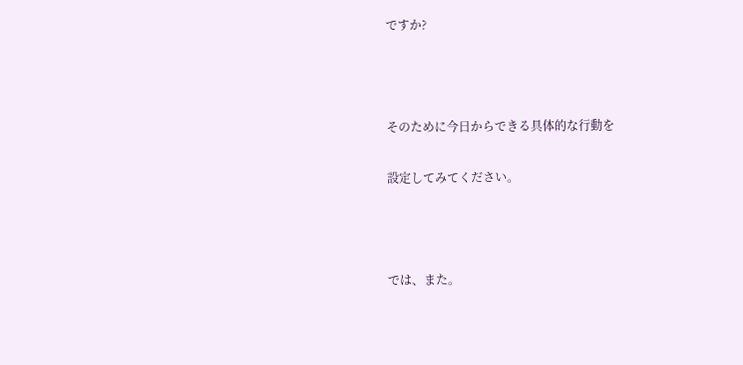ですか?



そのために今日からできる具体的な行動を

設定してみてください。



では、また。